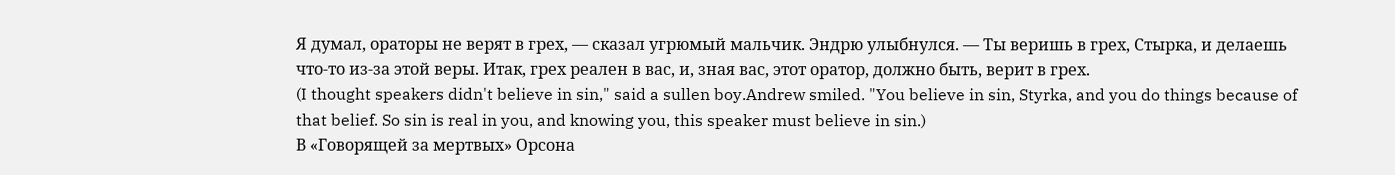Я думал, ораторы не верят в грех, — сказал угрюмый мальчик. Эндрю улыбнулся. — Ты веришь в грех, Стырка, и делаешь что-то из-за этой веры. Итак, грех реален в вас, и, зная вас, этот оратор, должно быть, верит в грех.
(I thought speakers didn't believe in sin," said a sullen boy.Andrew smiled. "You believe in sin, Styrka, and you do things because of that belief. So sin is real in you, and knowing you, this speaker must believe in sin.)
В «Говорящей за мертвых» Орсона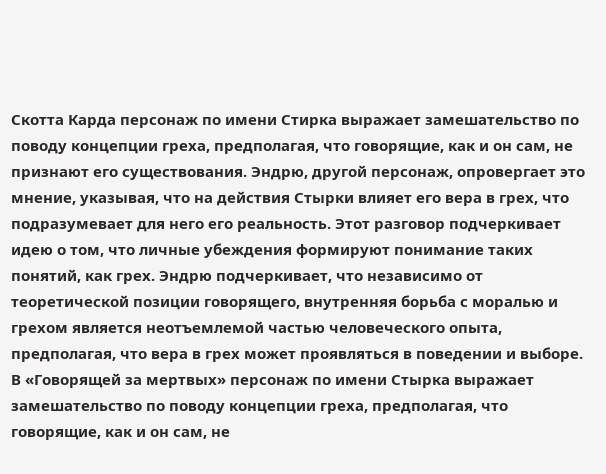Скотта Карда персонаж по имени Стирка выражает замешательство по поводу концепции греха, предполагая, что говорящие, как и он сам, не признают его существования. Эндрю, другой персонаж, опровергает это мнение, указывая, что на действия Стырки влияет его вера в грех, что подразумевает для него его реальность. Этот разговор подчеркивает идею о том, что личные убеждения формируют понимание таких понятий, как грех. Эндрю подчеркивает, что независимо от теоретической позиции говорящего, внутренняя борьба с моралью и грехом является неотъемлемой частью человеческого опыта, предполагая, что вера в грех может проявляться в поведении и выборе.
В «Говорящей за мертвых» персонаж по имени Стырка выражает замешательство по поводу концепции греха, предполагая, что говорящие, как и он сам, не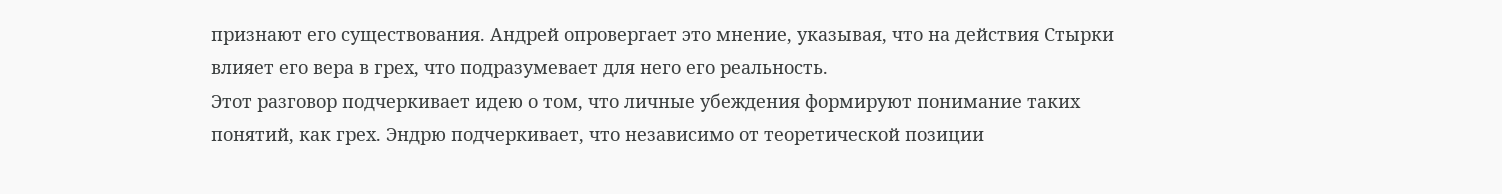признают его существования. Андрей опровергает это мнение, указывая, что на действия Стырки влияет его вера в грех, что подразумевает для него его реальность.
Этот разговор подчеркивает идею о том, что личные убеждения формируют понимание таких понятий, как грех. Эндрю подчеркивает, что независимо от теоретической позиции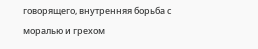говорящего, внутренняя борьба с моралью и грехом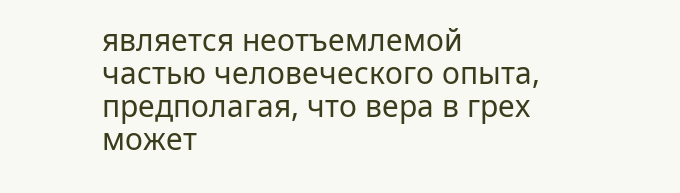является неотъемлемой частью человеческого опыта, предполагая, что вера в грех может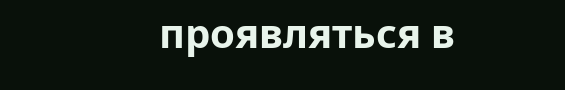проявляться в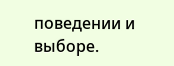поведении и выборе.